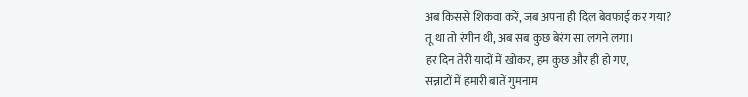अब किससे शिकवा करें, जब अपना ही दिल बेवफाई कर गया?
तू था तो रंगीन थी, अब सब कुछ बेरंग सा लगने लगा।
हर दिन तेरी यादों में खोकर, हम कुछ और ही हो गए,
सन्नाटों में हमारी बातें गुमनाम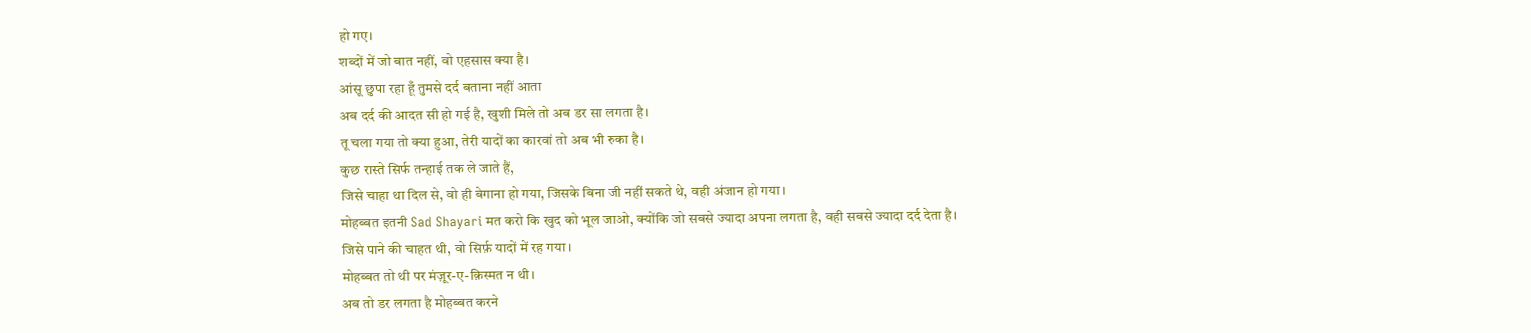हो गए।
शब्दों में जो बात नहीं, वो एहसास क्या है।
आंसू छुपा रहा हूँ तुमसे दर्द बताना नहीं आता
अब दर्द की आदत सी हो गई है, खुशी मिले तो अब डर सा लगता है।
तू चला गया तो क्या हुआ, तेरी यादों का कारवां तो अब भी रुका है।
कुछ रास्ते सिर्फ तन्हाई तक ले जाते हैं,
जिसे चाहा था दिल से, वो ही बेगाना हो गया, जिसके बिना जी नहीं सकते थे, वही अंजान हो गया।
मोहब्बत इतनी Sad Shayari मत करो कि खुद को भूल जाओ, क्योंकि जो सबसे ज्यादा अपना लगता है, वही सबसे ज्यादा दर्द देता है।
जिसे पाने की चाहत थी, वो सिर्फ़ यादों में रह गया।
मोहब्बत तो थी पर मंज़ूर-ए-क़िस्मत न थी।
अब तो डर लगता है मोहब्बत करने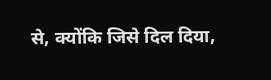से, क्योंकि जिसे दिल दिया,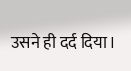उसने ही दर्द दिया।